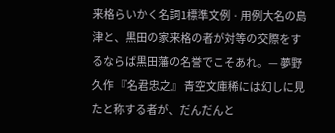来格らいかく名詞1標準文例 · 用例大名の島津と、黒田の家来格の者が対等の交際をするならば黒田藩の名誉でこそあれ。— 夢野久作 『名君忠之』 青空文庫稀には幻しに見たと称する者が、だんだんと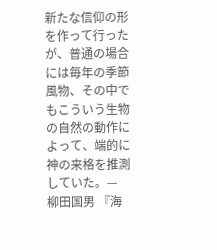新たな信仰の形を作って行ったが、普通の場合には毎年の季節風物、その中でもこういう生物の自然の動作によって、端的に神の来格を推測していた。— 柳田国男 『海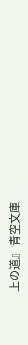上の道』 青空文庫